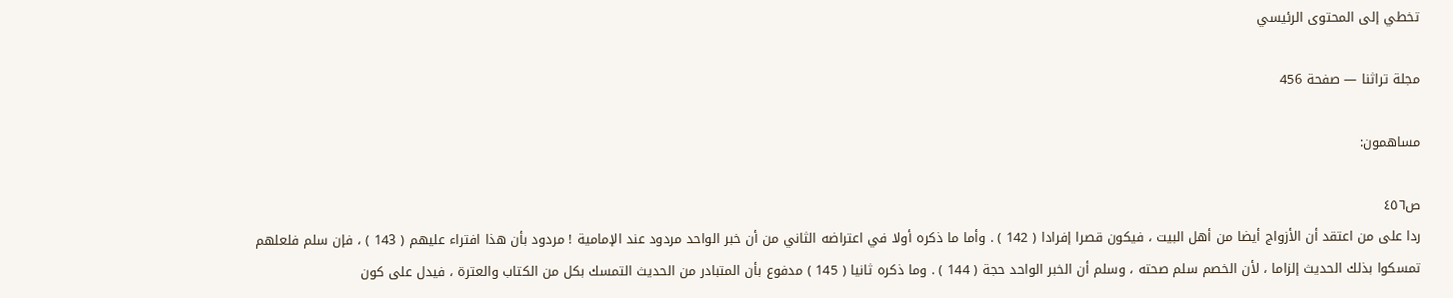تخطي إلى المحتوى الرئيسي

مجلة تراثنا — صفحة 456

مساهمون:

ص٤٥٦
ردا على من اعتقد أن الأزواج أيضا من أهل البيت ، فيكون قصرا إفرادا ( 142 ) . وأما ما ذكره أولا في اعتراضه الثاني من أن خبر الواحد مردود عند الإمامية ! مردود بأن هذا افتراء عليهم ( 143 ) ، فإن سلم فلعلهم تمسكوا بذلك الحديث إلزاما ، لأن الخصم سلم صحته ، وسلم أن الخبر الواحد حجة ( 144 ) . وما ذكره ثانيا ( 145 ) مدفوع بأن المتبادر من الحديث التمسك بكل من الكتاب والعترة ، فيدل على كون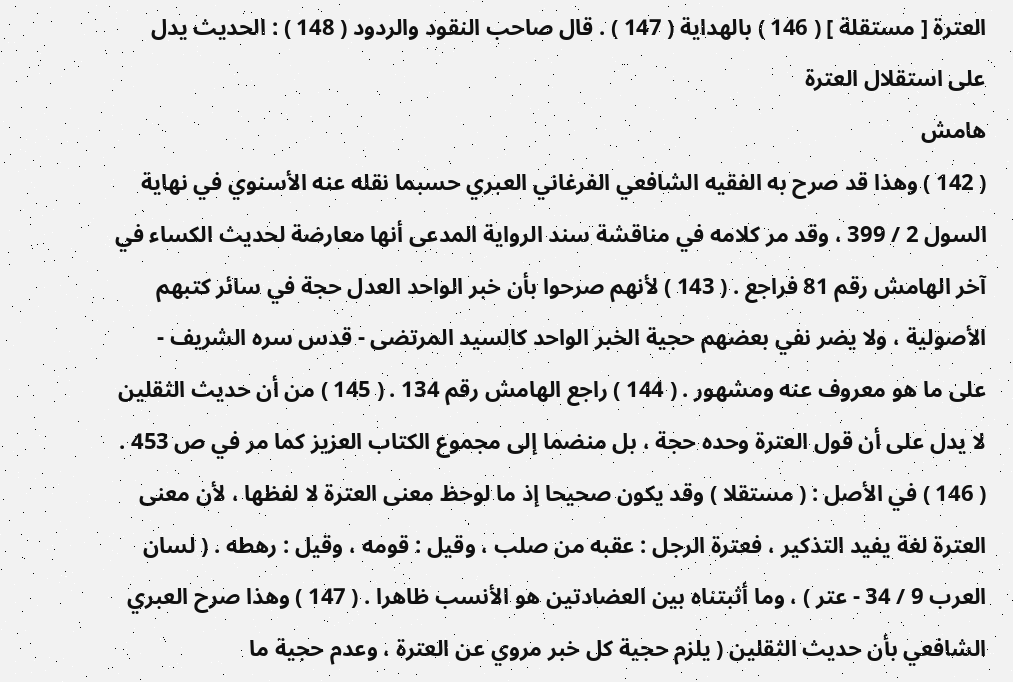العترة [ مستقلة ] ( 146 ) بالهداية ( 147 ) . قال صاحب النقود والردود ( 148 ) : الحديث يدل على استقلال العترة
هامش
( 142 ) وهذا قد صرح به الفقيه الشافعي الفرغاني العبري حسبما نقله عنه الأسنوي في نهاية السول 2 / 399 ، وقد مر كلامه في مناقشة سند الرواية المدعى أنها معارضة لحديث الكساء في آخر الهامش رقم 81 فراجع . ( 143 ) لأنهم صرحوا بأن خبر الواحد العدل حجة في سائر كتبهم الأصولية ، ولا يضر نفي بعضهم حجية الخبر الواحد كالسيد المرتضى - قدس سره الشريف - على ما هو معروف عنه ومشهور . ( 144 ) راجع الهامش رقم 134 . ( 145 ) من أن حديث الثقلين لا يدل على أن قول العترة وحده حجة ، بل منضما إلى مجموع الكتاب العزيز كما مر في ص 453 . ( 146 ) في الأصل : ( مستقلا ) وقد يكون صحيحا إذ ما لوحظ معنى العترة لا لفظها ، لأن معنى العترة لغة يفيد التذكير ، فعترة الرجل : عقبه من صلب ، وقيل : قومه ، وقيل : رهطه . ( لسان العرب 9 / 34 - عتر ) ، وما أثبتناه بين العضادتين هو الأنسب ظاهرا . ( 147 ) وهذا صرح العبري الشافعي بأن حديث الثقلين ( يلزم حجية كل خبر مروي عن العترة ، وعدم حجية ما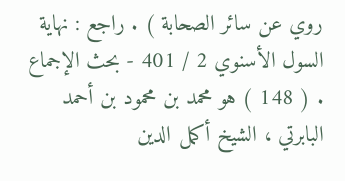روي عن سائر الصحابة ) . راجع : نهاية السول الأسنوي 2 / 401 - بحث الإجماع . ( 148 ) هو محمد بن محمود بن أحمد البابرتي ، الشيخ أكمل الدين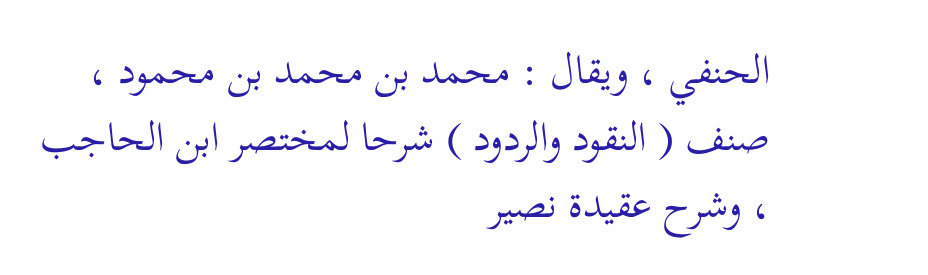الحنفي ، ويقال : محمد بن محمد بن محمود ، صنف ( النقود والردود ) شرحا لمختصر ابن الحاجب ، وشرح عقيدة نصير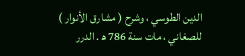الدين الطوسي ، وشرح ( مشارق الأنوار ) للصغاني ، مات سنة 786 ه‍ . الدرر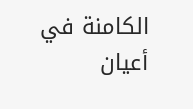الكامنة في أعيان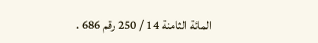المائة الثامنة 14 / 250 رقم 686 .